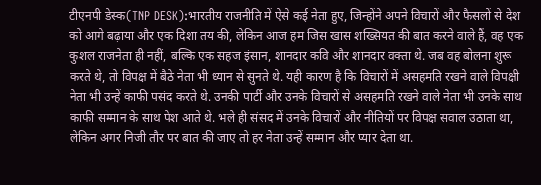टीएनपी डेस्क(TNP DESK):भारतीय राजनीति में ऐसे कई नेता हुए, जिन्होंने अपने विचारों और फैसलों से देश को आगे बढ़ाया और एक दिशा तय की, लेकिन आज हम जिस खास शख्सियत की बात करने वाले हैं, वह एक कुशल राजनेता ही नहीं, बल्कि एक सहज इंसान, शानदार कवि और शानदार वक्ता थे. जब वह बोलना शुरू करते थे, तो विपक्ष में बैठे नेता भी ध्यान से सुनते थे. यही कारण है कि विचारों में असहमति रखने वाले विपक्षी नेता भी उन्हें काफी पसंद करते थे. उनकी पार्टी और उनके विचारों से असहमति रखने वाले नेता भी उनके साथ काफी सम्मान के साथ पेश आते थे. भले ही संसद में उनके विचारों और नीतियों पर विपक्ष सवाल उठाता था, लेकिन अगर निजी तौर पर बात की जाए तो हर नेता उन्हें सम्मान और प्यार देता था.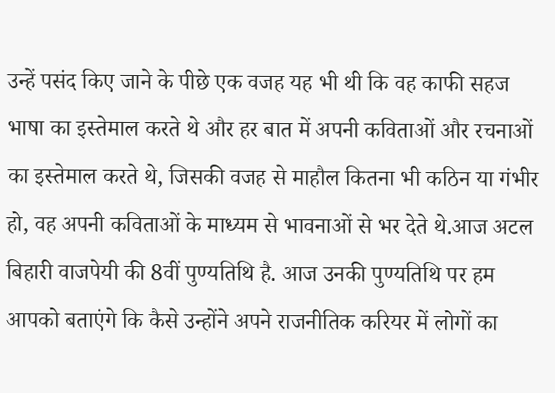उन्हें पसंद किए जाने के पीछे एक वजह यह भी थी कि वह काफी सहज भाषा का इस्तेमाल करते थे और हर बात में अपनी कविताओं और रचनाओं का इस्तेमाल करते थे, जिसकी वजह से माहौल कितना भी कठिन या गंभीर हो, वह अपनी कविताओं के माध्यम से भावनाओं से भर देते थे.आज अटल बिहारी वाजपेयी की 8वीं पुण्यतिथि है. आज उनकी पुण्यतिथि पर हम आपको बताएंगे कि कैसे उन्होंने अपने राजनीतिक करियर में लोगों का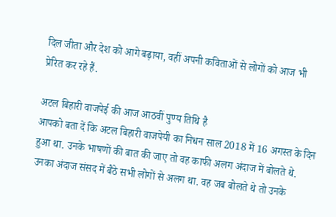दिल जीता और देश को आगे बढ़ाया, वहीं अपनी कविताओं से लोगों को आज भी प्रेरित कर रहे हैं.

अटल बिहारी वाजपेई की आज आठवीं पुण्य तिथि है
आपको बता दें कि अटल बिहारी वाजपेयी का निधन साल 2018 में 16 अगस्त के दिन हुआ था. उनके भाषणों की बात की जाए तो वह काफी अलग अंदाज में बोलते थे. उनका अंदाज संसद में बैठे सभी लोगों से अलग था. वह जब बोलते थे तो उनके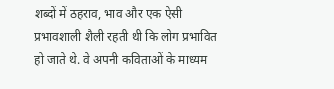शब्दों में ठहराव, भाव और एक ऐसी प्रभावशाली शैली रहती थी कि लोग प्रभावित हो जाते थे. वे अपनी कविताओं के माध्यम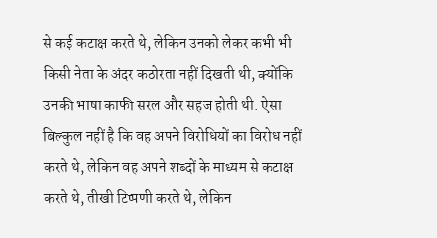से कई कटाक्ष करते थे, लेकिन उनको लेकर कभी भी किसी नेता के अंदर कठोरता नहीं दिखती थी, क्योंकि उनकी भाषा काफी सरल और सहज होती थी. ऐसा बिल्कुल नहीं है कि वह अपने विरोधियों का विरोध नहीं करते थे, लेकिन वह अपने शब्दों के माध्यम से कटाक्ष करते थे, तीखी टिप्पणी करते थे, लेकिन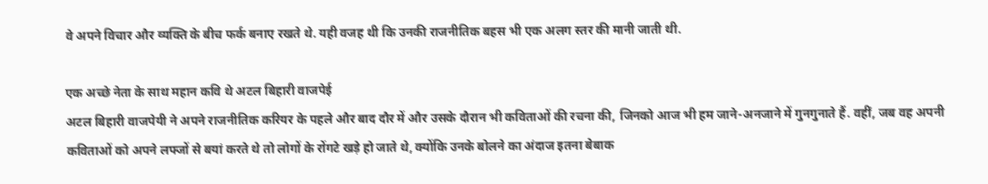वे अपने विचार और व्यक्ति के बीच फर्क बनाए रखते थे. यही वजह थी कि उनकी राजनीतिक बहस भी एक अलग स्तर की मानी जाती थी.

एक अच्छे नेता के साथ महान कवि थे अटल बिहारी वाजपेई
अटल बिहारी वाजपेयी ने अपने राजनीतिक करियर के पहले और बाद दौर में और उसके दौरान भी कविताओं की रचना की, जिनको आज भी हम जाने-अनजाने में गुनगुनाते हैं. वहीं, जब वह अपनी कविताओं को अपने लफ्जों से बयां करते थे तो लोगों के रोंगटे खड़े हो जाते थे, क्योंकि उनके बोलने का अंदाज इतना बेबाक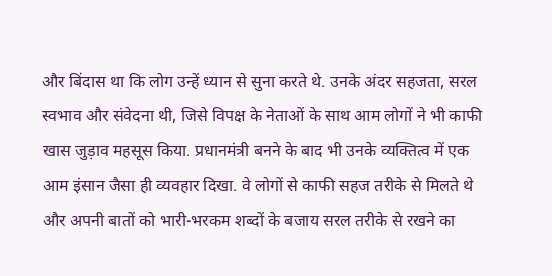और बिंदास था कि लोग उन्हें ध्यान से सुना करते थे. उनके अंदर सहजता, सरल स्वभाव और संवेदना थी, जिसे विपक्ष के नेताओं के साथ आम लोगों ने भी काफी खास जुड़ाव महसूस किया. प्रधानमंत्री बनने के बाद भी उनके व्यक्तित्व में एक आम इंसान जैसा ही व्यवहार दिखा. वे लोगों से काफी सहज तरीके से मिलते थे और अपनी बातों को भारी-भरकम शब्दों के बजाय सरल तरीके से रखने का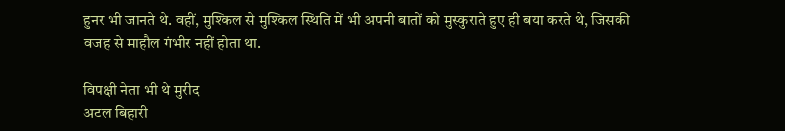हुनर भी जानते थे. वहीं, मुश्किल से मुश्किल स्थिति में भी अपनी बातों को मुस्कुराते हुए ही बया करते थे, जिसकी वजह से माहौल गंभीर नहीं होता था.

विपक्षी नेता भी थे मुरीद
अटल बिहारी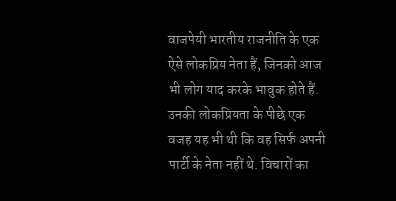वाजपेयी भारतीय राजनीति के एक ऐसे लोकप्रिय नेता हैं, जिनको आज भी लोग याद करके भावुक होते हैं. उनकी लोकप्रियता के पीछे एक वजह यह भी थी कि वह सिर्फ अपनी पार्टी के नेता नहीं थे. विचारों का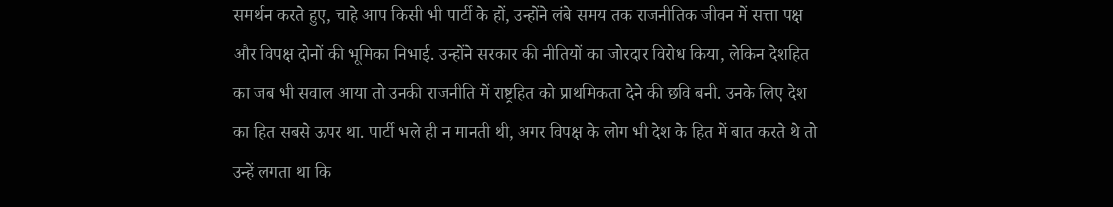समर्थन करते हुए, चाहे आप किसी भी पार्टी के हों, उन्होंने लंबे समय तक राजनीतिक जीवन में सत्ता पक्ष और विपक्ष दोनों की भूमिका निभाई. उन्होंने सरकार की नीतियों का जोरदार विरोध किया, लेकिन देशहित का जब भी सवाल आया तो उनकी राजनीति में राष्ट्रहित को प्राथमिकता देने की छवि बनी. उनके लिए देश का हित सबसे ऊपर था. पार्टी भले ही न मानती थी, अगर विपक्ष के लोग भी देश के हित में बात करते थे तो उन्हें लगता था कि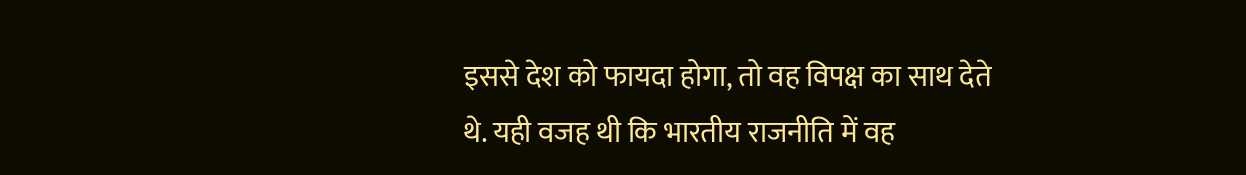इससे देश को फायदा होगा, तो वह विपक्ष का साथ देते थे. यही वजह थी कि भारतीय राजनीति में वह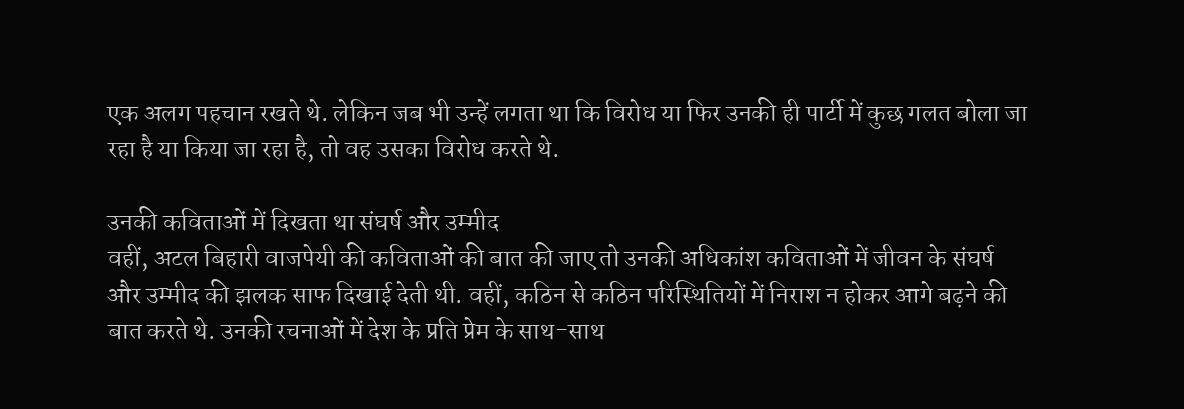एक अलग पहचान रखते थे. लेकिन जब भी उन्हें लगता था कि विरोध या फिर उनकी ही पार्टी में कुछ गलत बोला जा रहा है या किया जा रहा है, तो वह उसका विरोध करते थे.

उनकी कविताओं में दिखता था संघर्ष और उम्मीद
वहीं, अटल बिहारी वाजपेयी की कविताओं की बात की जाए तो उनकी अधिकांश कविताओं में जीवन के संघर्ष और उम्मीद की झलक साफ दिखाई देती थी. वहीं, कठिन से कठिन परिस्थितियों में निराश न होकर आगे बढ़ने की बात करते थे. उनकी रचनाओं में देश के प्रति प्रेम के साथ-साथ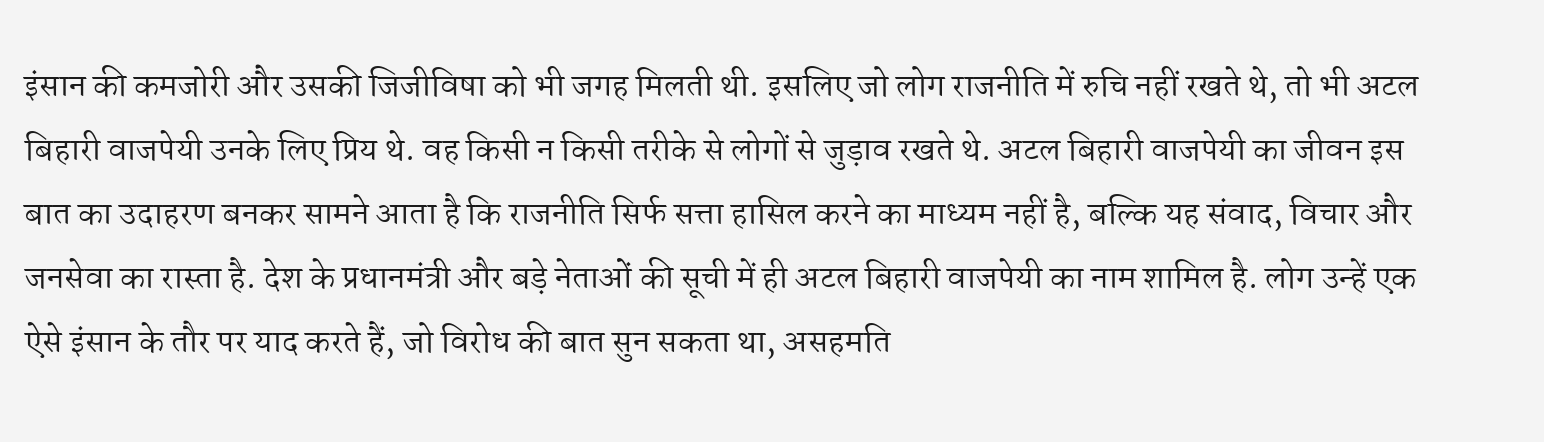इंसान की कमजोरी और उसकी जिजीविषा को भी जगह मिलती थी. इसलिए जो लोग राजनीति में रुचि नहीं रखते थे, तो भी अटल बिहारी वाजपेयी उनके लिए प्रिय थे. वह किसी न किसी तरीके से लोगों से जुड़ाव रखते थे. अटल बिहारी वाजपेयी का जीवन इस बात का उदाहरण बनकर सामने आता है कि राजनीति सिर्फ सत्ता हासिल करने का माध्यम नहीं है, बल्कि यह संवाद, विचार और जनसेवा का रास्ता है. देश के प्रधानमंत्री और बड़े नेताओं की सूची में ही अटल बिहारी वाजपेयी का नाम शामिल है. लोग उन्हें एक ऐसे इंसान के तौर पर याद करते हैं, जो विरोध की बात सुन सकता था, असहमति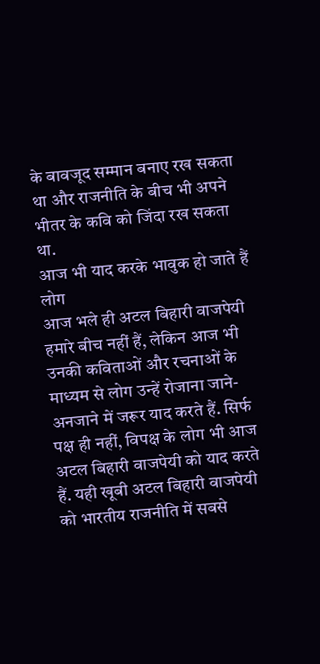के बावजूद सम्मान बनाए रख सकता था और राजनीति के बीच भी अपने भीतर के कवि को जिंदा रख सकता था.
आज भी याद करके भावुक हो जाते हैं लोग
आज भले ही अटल बिहारी वाजपेयी हमारे बीच नहीं हैं, लेकिन आज भी उनकी कविताओं और रचनाओं के माध्यम से लोग उन्हें रोजाना जाने-अनजाने में जरूर याद करते हैं. सिर्फ पक्ष ही नहीं, विपक्ष के लोग भी आज अटल बिहारी वाजपेयी को याद करते हैं. यही खूबी अटल बिहारी वाजपेयी को भारतीय राजनीति में सबसे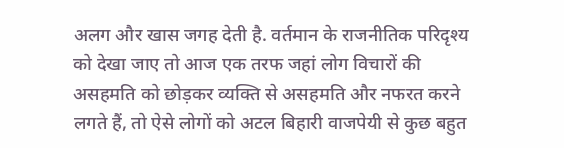अलग और खास जगह देती है. वर्तमान के राजनीतिक परिदृश्य को देखा जाए तो आज एक तरफ जहां लोग विचारों की असहमति को छोड़कर व्यक्ति से असहमति और नफरत करने लगते हैं, तो ऐसे लोगों को अटल बिहारी वाजपेयी से कुछ बहुत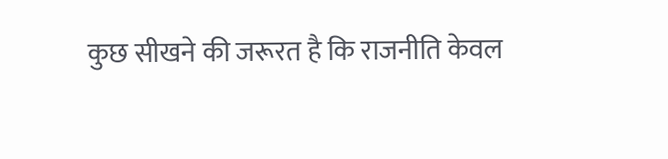कुछ सीखने की जरूरत है कि राजनीति केवल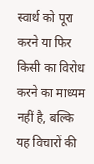स्वार्थ को पूरा करने या फिर किसी का विरोध करने का माध्यम नहीं है, बल्कि यह विचारों की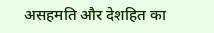असहमति और देशहित का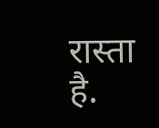रास्ता है.